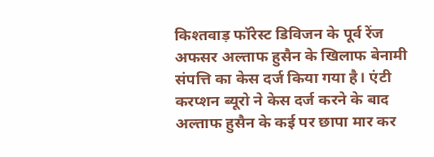किश्तवाड़ फॉरेस्ट डिविजन के पूर्व रेंज अफसर अल्ताफ हुसैन के खिलाफ बेनामी संपत्ति का केस दर्ज किया गया है। एंटी करप्शन ब्यूरो ने केस दर्ज करने के बाद अल्ताफ हुसैन के कई पर छापा मार कर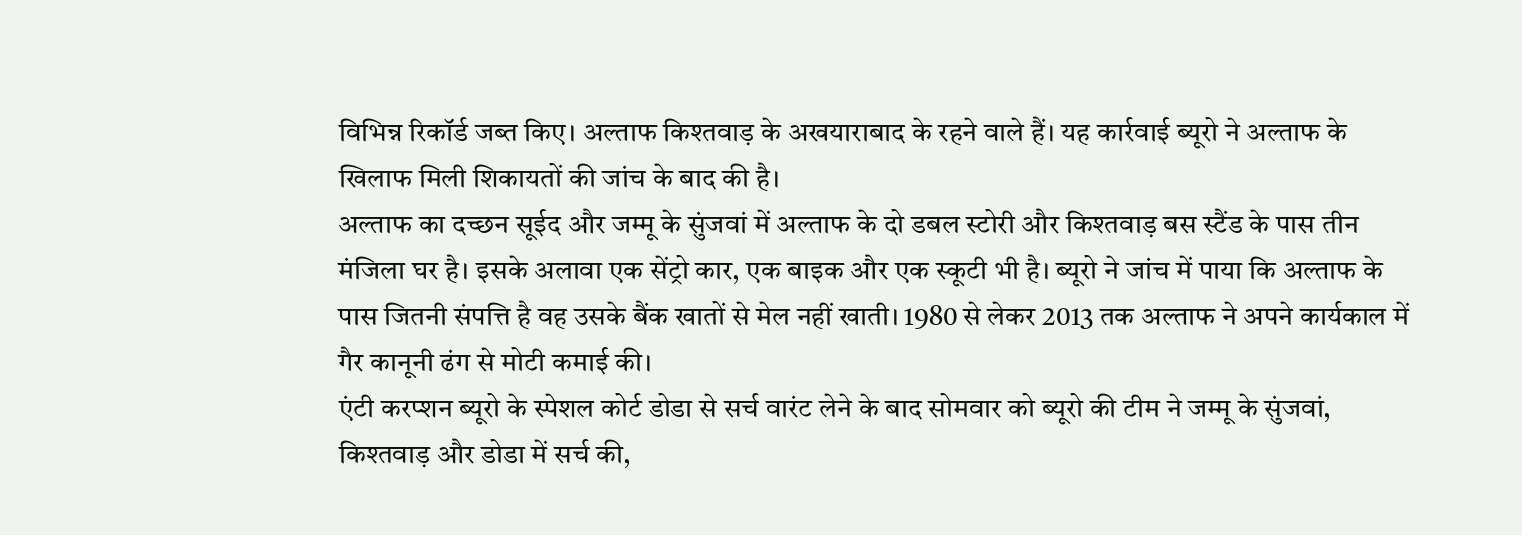विभिन्न रिकॉर्ड जब्त किए। अल्ताफ किश्तवाड़ के अखयाराबाद के रहने वाले हैं। यह कार्रवाई ब्यूरो ने अल्ताफ के खिलाफ मिली शिकायतों की जांच के बाद की है।
अल्ताफ का दच्छन सूईद और जम्मू के सुंजवां में अल्ताफ के दो डबल स्टोरी और किश्तवाड़ बस स्टैंड के पास तीन मंजिला घर है। इसके अलावा एक सेंट्रो कार, एक बाइक और एक स्कूटी भी है। ब्यूरो ने जांच में पाया कि अल्ताफ के पास जितनी संपत्ति है वह उसके बैंक खातों से मेल नहीं खाती। 1980 से लेकर 2013 तक अल्ताफ ने अपने कार्यकाल में गैर कानूनी ढंग से मोटी कमाई की।
एंटी करप्शन ब्यूरो के स्पेशल कोर्ट डोडा से सर्च वारंट लेने के बाद सोमवार को ब्यूरो की टीम ने जम्मू के सुंजवां, किश्तवाड़ और डोडा में सर्च की,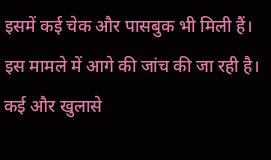इसमें कई चेक और पासबुक भी मिली हैं। इस मामले में आगे की जांच की जा रही है। कई और खुलासे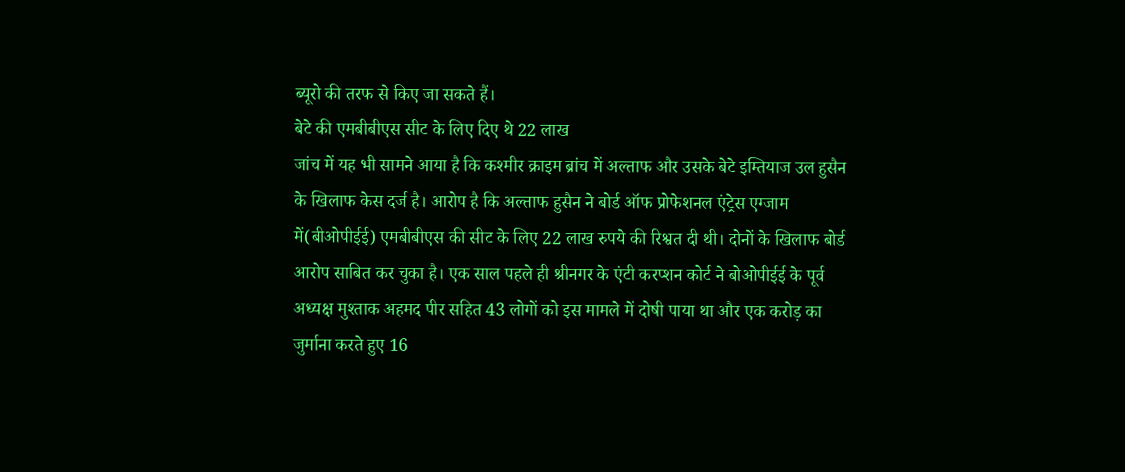ब्यूरो की तरफ से किए जा सकते हैं।
बेटे की एमबीबीएस सीट के लिए दिए थे 22 लाख
जांच में यह भी सामने आया है कि कश्मीर क्राइम ब्रांच में अल्ताफ और उसके बेटे इम्तियाज उल हुसैन के खिलाफ केस दर्ज है। आरोप है कि अल्ताफ हुसैन ने बोर्ड ऑफ प्रोफेशनल एंट्रेस एग्जाम में(बीओपीईई) एमबीबीएस की सीट के लिए 22 लाख रुपये की रिश्वत दी थी। दोनों के खिलाफ बोर्ड आरोप साबित कर चुका है। एक साल पहले ही श्रीनगर के एंटी करप्शन कोर्ट ने बोओपीईई के पूर्व अध्यक्ष मुश्ताक अहमद पीर सहित 43 लोगों को इस मामले में दोषी पाया था और एक करोड़ का जुर्माना करते हुए 16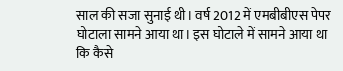साल की सजा सुनाई थी। वर्ष 2012 में एमबीबीएस पेपर घोटाला सामने आया था। इस घोटाले में सामने आया था कि कैसे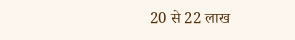20 से 22 लाख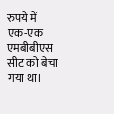रुपये में एक-एक एमबीबीएस सीट को बेचा गया था।